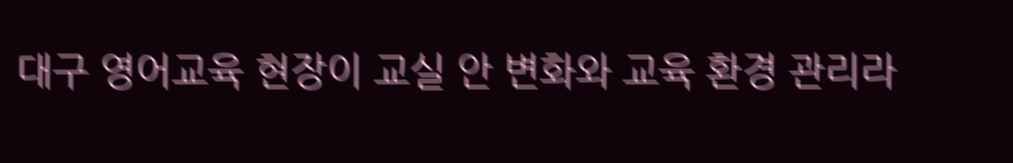대구 영어교육 현장이 교실 안 변화와 교육 환경 관리라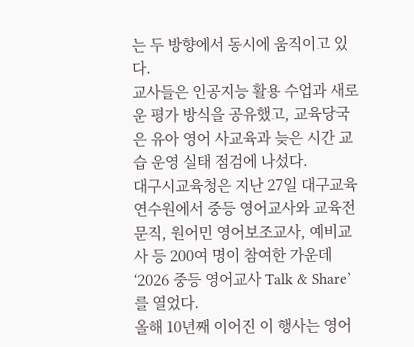는 두 방향에서 동시에 움직이고 있다.
교사들은 인공지능 활용 수업과 새로운 평가 방식을 공유했고, 교육당국은 유아 영어 사교육과 늦은 시간 교습 운영 실태 점검에 나섰다.
대구시교육청은 지난 27일 대구교육연수원에서 중등 영어교사와 교육전문직, 원어민 영어보조교사, 예비교사 등 200여 명이 참여한 가운데 ‘2026 중등 영어교사 Talk & Share’를 열었다.
올해 10년째 이어진 이 행사는 영어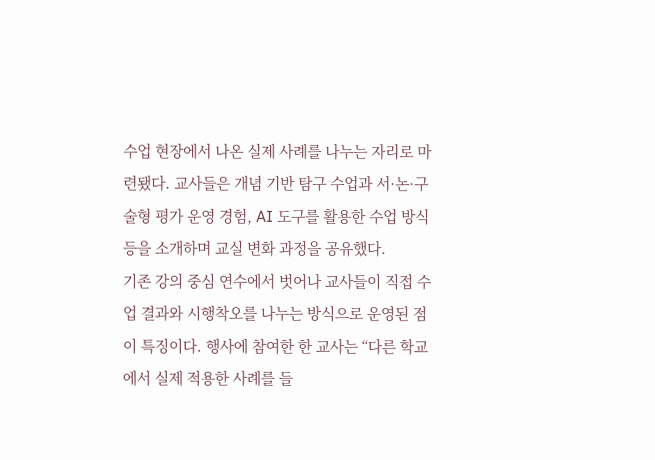수업 현장에서 나온 실제 사례를 나누는 자리로 마련됐다. 교사들은 개념 기반 탐구 수업과 서·논·구술형 평가 운영 경험, AI 도구를 활용한 수업 방식 등을 소개하며 교실 변화 과정을 공유했다.
기존 강의 중심 연수에서 벗어나 교사들이 직접 수업 결과와 시행착오를 나누는 방식으로 운영된 점이 특징이다. 행사에 참여한 한 교사는 “다른 학교에서 실제 적용한 사례를 들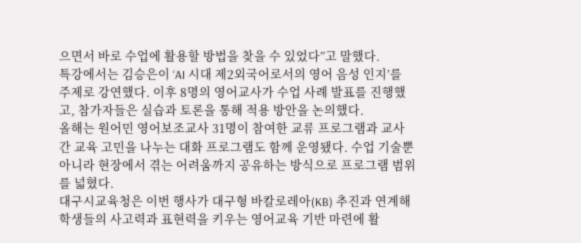으면서 바로 수업에 활용할 방법을 찾을 수 있었다”고 말했다.
특강에서는 김승은이 ‘AI 시대 제2외국어로서의 영어 음성 인지’를 주제로 강연했다. 이후 8명의 영어교사가 수업 사례 발표를 진행했고, 참가자들은 실습과 토론을 통해 적용 방안을 논의했다.
올해는 원어민 영어보조교사 31명이 참여한 교류 프로그램과 교사 간 교육 고민을 나누는 대화 프로그램도 함께 운영됐다. 수업 기술뿐 아니라 현장에서 겪는 어려움까지 공유하는 방식으로 프로그램 범위를 넓혔다.
대구시교육청은 이번 행사가 대구형 바칼로레아(KB) 추진과 연계해 학생들의 사고력과 표현력을 키우는 영어교육 기반 마련에 활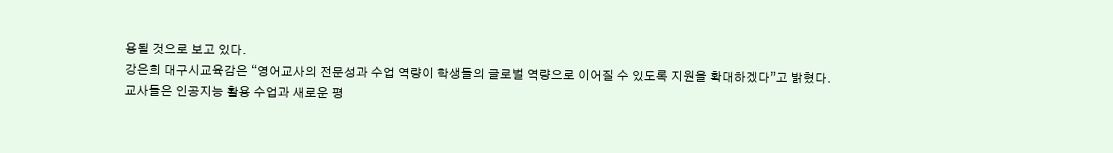용될 것으로 보고 있다.
강은희 대구시교육감은 “영어교사의 전문성과 수업 역량이 학생들의 글로벌 역량으로 이어질 수 있도록 지원을 확대하겠다”고 밝혔다.
교사들은 인공지능 활용 수업과 새로운 평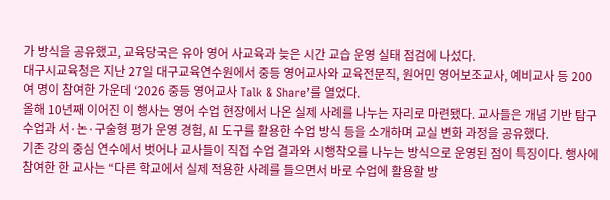가 방식을 공유했고, 교육당국은 유아 영어 사교육과 늦은 시간 교습 운영 실태 점검에 나섰다.
대구시교육청은 지난 27일 대구교육연수원에서 중등 영어교사와 교육전문직, 원어민 영어보조교사, 예비교사 등 200여 명이 참여한 가운데 ‘2026 중등 영어교사 Talk & Share’를 열었다.
올해 10년째 이어진 이 행사는 영어 수업 현장에서 나온 실제 사례를 나누는 자리로 마련됐다. 교사들은 개념 기반 탐구 수업과 서·논·구술형 평가 운영 경험, AI 도구를 활용한 수업 방식 등을 소개하며 교실 변화 과정을 공유했다.
기존 강의 중심 연수에서 벗어나 교사들이 직접 수업 결과와 시행착오를 나누는 방식으로 운영된 점이 특징이다. 행사에 참여한 한 교사는 “다른 학교에서 실제 적용한 사례를 들으면서 바로 수업에 활용할 방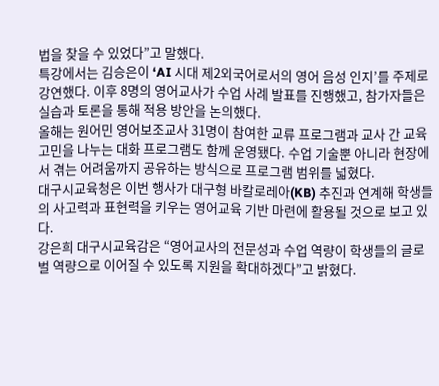법을 찾을 수 있었다”고 말했다.
특강에서는 김승은이 ‘AI 시대 제2외국어로서의 영어 음성 인지’를 주제로 강연했다. 이후 8명의 영어교사가 수업 사례 발표를 진행했고, 참가자들은 실습과 토론을 통해 적용 방안을 논의했다.
올해는 원어민 영어보조교사 31명이 참여한 교류 프로그램과 교사 간 교육 고민을 나누는 대화 프로그램도 함께 운영됐다. 수업 기술뿐 아니라 현장에서 겪는 어려움까지 공유하는 방식으로 프로그램 범위를 넓혔다.
대구시교육청은 이번 행사가 대구형 바칼로레아(KB) 추진과 연계해 학생들의 사고력과 표현력을 키우는 영어교육 기반 마련에 활용될 것으로 보고 있다.
강은희 대구시교육감은 “영어교사의 전문성과 수업 역량이 학생들의 글로벌 역량으로 이어질 수 있도록 지원을 확대하겠다”고 밝혔다.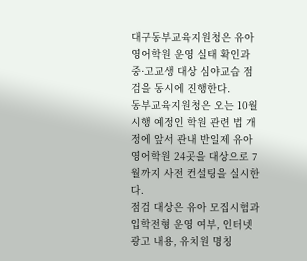대구동부교육지원청은 유아 영어학원 운영 실태 확인과 중·고교생 대상 심야교습 점검을 동시에 진행한다.
동부교육지원청은 오는 10월 시행 예정인 학원 관련 법 개정에 앞서 관내 반일제 유아 영어학원 24곳을 대상으로 7월까지 사전 컨설팅을 실시한다.
점검 대상은 유아 모집시험과 입학전형 운영 여부, 인터넷 광고 내용, 유치원 명칭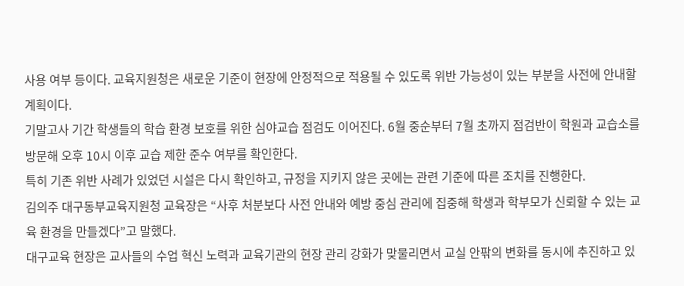사용 여부 등이다. 교육지원청은 새로운 기준이 현장에 안정적으로 적용될 수 있도록 위반 가능성이 있는 부분을 사전에 안내할 계획이다.
기말고사 기간 학생들의 학습 환경 보호를 위한 심야교습 점검도 이어진다. 6월 중순부터 7월 초까지 점검반이 학원과 교습소를 방문해 오후 10시 이후 교습 제한 준수 여부를 확인한다.
특히 기존 위반 사례가 있었던 시설은 다시 확인하고, 규정을 지키지 않은 곳에는 관련 기준에 따른 조치를 진행한다.
김의주 대구동부교육지원청 교육장은 “사후 처분보다 사전 안내와 예방 중심 관리에 집중해 학생과 학부모가 신뢰할 수 있는 교육 환경을 만들겠다”고 말했다.
대구교육 현장은 교사들의 수업 혁신 노력과 교육기관의 현장 관리 강화가 맞물리면서 교실 안팎의 변화를 동시에 추진하고 있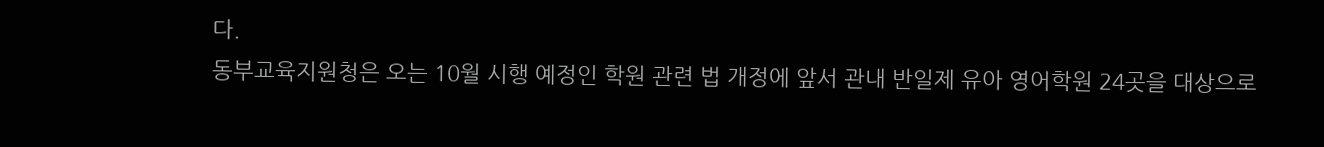다.
동부교육지원청은 오는 10월 시행 예정인 학원 관련 법 개정에 앞서 관내 반일제 유아 영어학원 24곳을 대상으로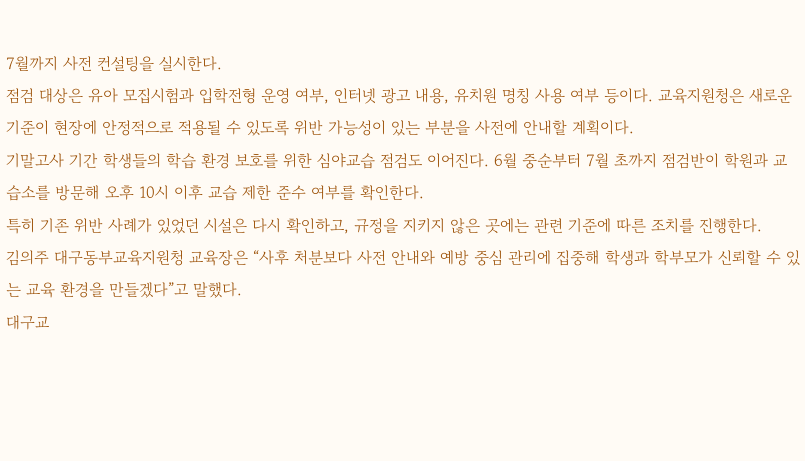7월까지 사전 컨설팅을 실시한다.
점검 대상은 유아 모집시험과 입학전형 운영 여부, 인터넷 광고 내용, 유치원 명칭 사용 여부 등이다. 교육지원청은 새로운 기준이 현장에 안정적으로 적용될 수 있도록 위반 가능성이 있는 부분을 사전에 안내할 계획이다.
기말고사 기간 학생들의 학습 환경 보호를 위한 심야교습 점검도 이어진다. 6월 중순부터 7월 초까지 점검반이 학원과 교습소를 방문해 오후 10시 이후 교습 제한 준수 여부를 확인한다.
특히 기존 위반 사례가 있었던 시설은 다시 확인하고, 규정을 지키지 않은 곳에는 관련 기준에 따른 조치를 진행한다.
김의주 대구동부교육지원청 교육장은 “사후 처분보다 사전 안내와 예방 중심 관리에 집중해 학생과 학부모가 신뢰할 수 있는 교육 환경을 만들겠다”고 말했다.
대구교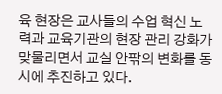육 현장은 교사들의 수업 혁신 노력과 교육기관의 현장 관리 강화가 맞물리면서 교실 안팎의 변화를 동시에 추진하고 있다.